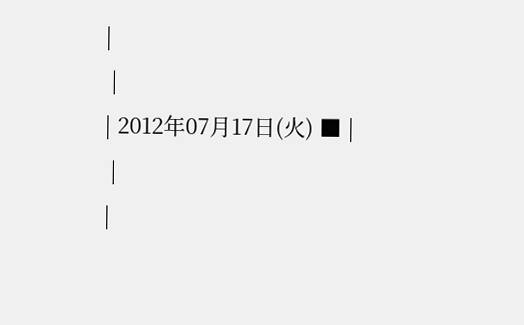|
 |
| 2012年07月17日(火) ■ |
 |
|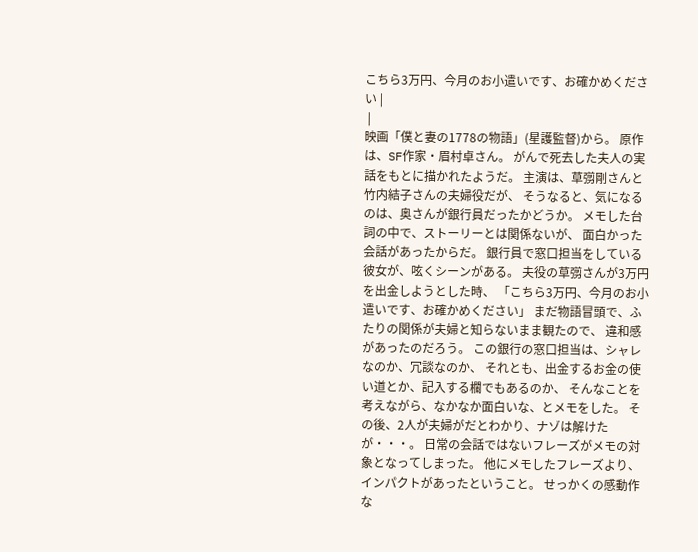こちら3万円、今月のお小遣いです、お確かめください |
 |
映画「僕と妻の1778の物語」(星護監督)から。 原作は、SF作家・眉村卓さん。 がんで死去した夫人の実話をもとに描かれたようだ。 主演は、草彅剛さんと竹内結子さんの夫婦役だが、 そうなると、気になるのは、奥さんが銀行員だったかどうか。 メモした台詞の中で、ストーリーとは関係ないが、 面白かった会話があったからだ。 銀行員で窓口担当をしている彼女が、呟くシーンがある。 夫役の草彅さんが3万円を出金しようとした時、 「こちら3万円、今月のお小遣いです、お確かめください」 まだ物語冒頭で、ふたりの関係が夫婦と知らないまま観たので、 違和感があったのだろう。 この銀行の窓口担当は、シャレなのか、冗談なのか、 それとも、出金するお金の使い道とか、記入する欄でもあるのか、 そんなことを考えながら、なかなか面白いな、とメモをした。 その後、2人が夫婦がだとわかり、ナゾは解けたが・・・。 日常の会話ではないフレーズがメモの対象となってしまった。 他にメモしたフレーズより、インパクトがあったということ。 せっかくの感動作な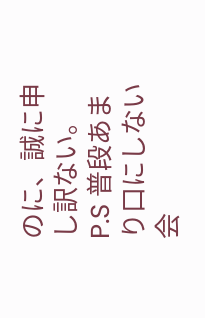のに、誠に申し訳ない。
P.S 普段あまり口にしない会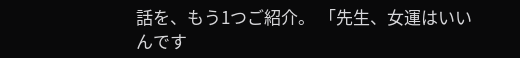話を、もう1つご紹介。 「先生、女運はいいんです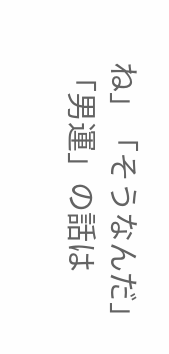ね」「そうなんだ」 「男運」の話は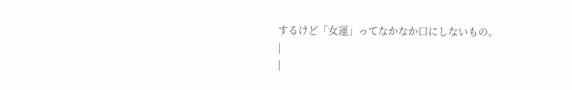するけど「女運」ってなかなか口にしないもの。
|
|